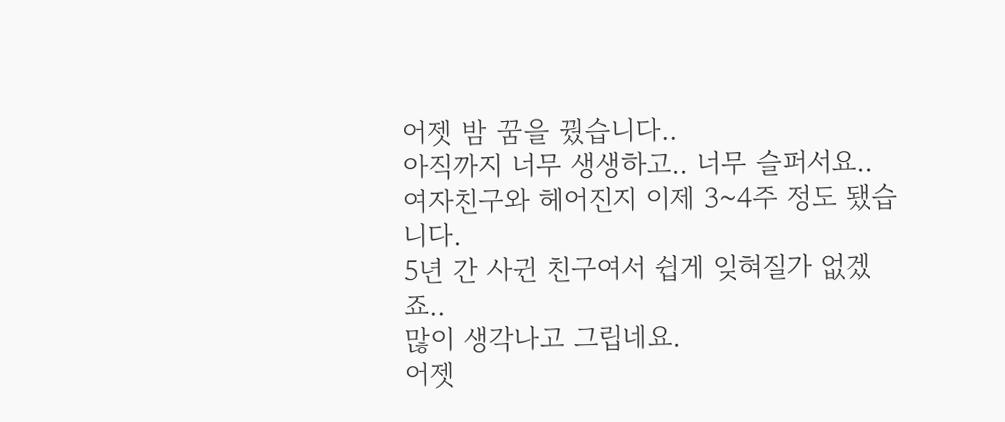어젯 밤 꿈을 꿨습니다..
아직까지 너무 생생하고.. 너무 슬퍼서요..
여자친구와 헤어진지 이제 3~4주 정도 됐습니다.
5년 간 사귄 친구여서 쉽게 잊혀질가 없겠죠..
많이 생각나고 그립네요.
어젯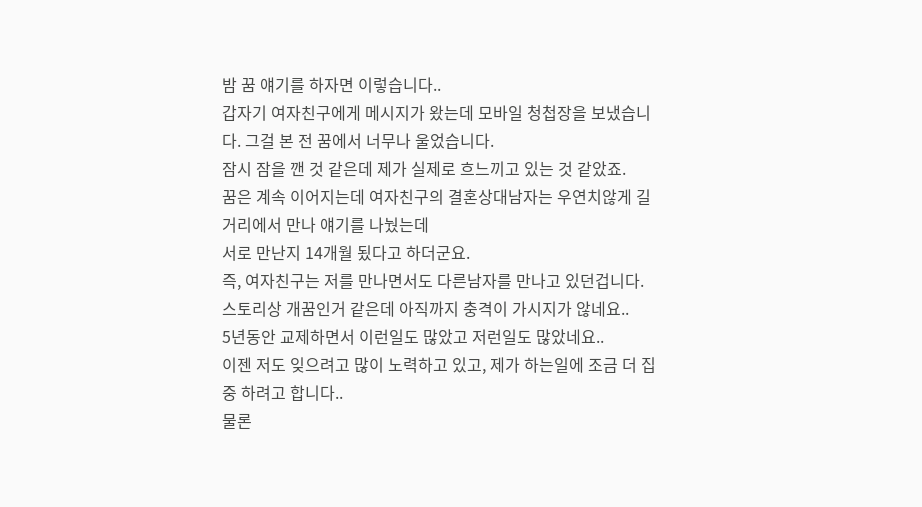밤 꿈 얘기를 하자면 이렇습니다..
갑자기 여자친구에게 메시지가 왔는데 모바일 청첩장을 보냈습니다. 그걸 본 전 꿈에서 너무나 울었습니다.
잠시 잠을 깬 것 같은데 제가 실제로 흐느끼고 있는 것 같았죠.
꿈은 계속 이어지는데 여자친구의 결혼상대남자는 우연치않게 길거리에서 만나 얘기를 나눴는데
서로 만난지 14개월 됬다고 하더군요.
즉, 여자친구는 저를 만나면서도 다른남자를 만나고 있던겁니다.
스토리상 개꿈인거 같은데 아직까지 충격이 가시지가 않네요..
5년동안 교제하면서 이런일도 많았고 저런일도 많았네요..
이젠 저도 잊으려고 많이 노력하고 있고, 제가 하는일에 조금 더 집중 하려고 합니다..
물론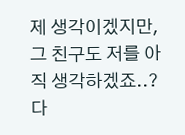제 생각이겠지만, 그 친구도 저를 아직 생각하겠죠..?
다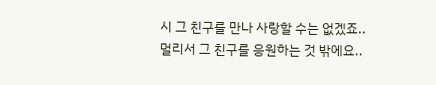시 그 친구를 만나 사랑할 수는 없겠죠..
멀리서 그 친구를 응원하는 것 밖에요..